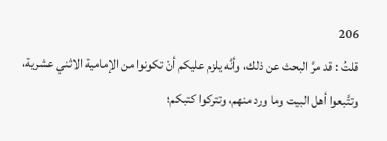206
قلتُ : قد مرَّ البحث عن ذلك، وأنَّه يلزم عليكم أنْ تكونوا من الإمامية الاثني عشرية، وتتَّبعوا أهل البيت وما ورد منهم، وتتركوا كتبكم؛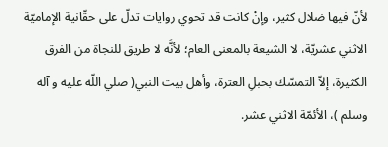لأنّ فيها ضلال كثير، وإنْ كانت قد تحوي روايات تدلّ على حقّانية الإماميّة الاثني عشريّة، لا الشيعة بالمعنى العام؛ لأنَّه لا طريق للنجاة من الفرق الكثيرة، إلاّ التمسّك بحبلِ العترة، وأهل بيت النبي( صلي اللّه عليه و آله وسلم )، الأئمّة الاثني عشر.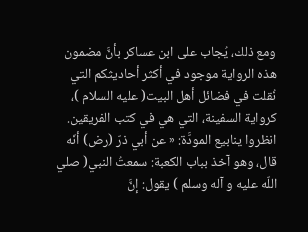ومع ذلك، يُجاب على ابن عساكر بأنَّ مضمون هذه الرواية موجود في أكثر أحاديثكم التي نُقلت في فضائل أهل البيت( عليه السلام )، كرواية السفينة، التي هي في كتب الفريقين. انظروا ينابيع المودَّة: « عن أبي ذرّ (رض) أنّه قال، وهو آخذ بباب الكعبة: سمعتُ النبي( صلي اللّه عليه و آله وسلم ) يقول: إنَّ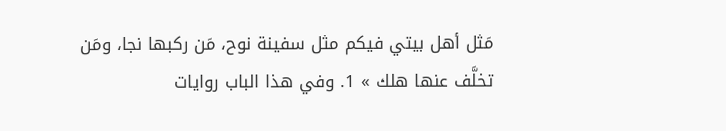مَثل أهل بيتي فيكم مثل سفينة نوح، مَن ركبها نجا، ومَن تخلَّف عنها هلك » 1. وفي هذا الباب روايات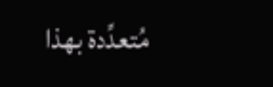مُتعدِّدة بهذا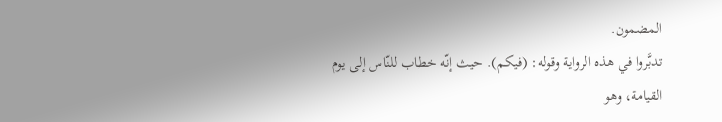المضمون.
تدبَّروا في هذه الرواية وقوله: (فيكم). حيث إنّه خطاب للنّاس إلى يوم القيامة، وهو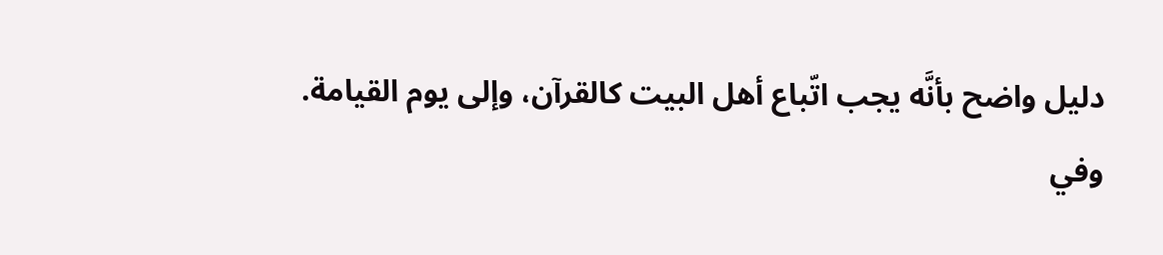دليل واضح بأنَّه يجب اتّباع أهل البيت كالقرآن، وإلى يوم القيامة.
وفي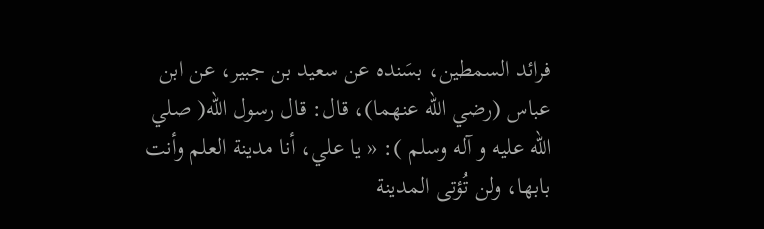فرائد السمطين، بسَنده عن سعيد بن جبير، عن ابن عباس (رضي الله عنهما)، قال: قال رسول الله( صلي اللّه عليه و آله وسلم ): « يا علي، أنا مدينة العلم وأنت بابها، ولن تُؤتى المدينة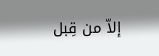إلاّ من قِبل